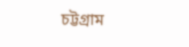চট্টগ্রাম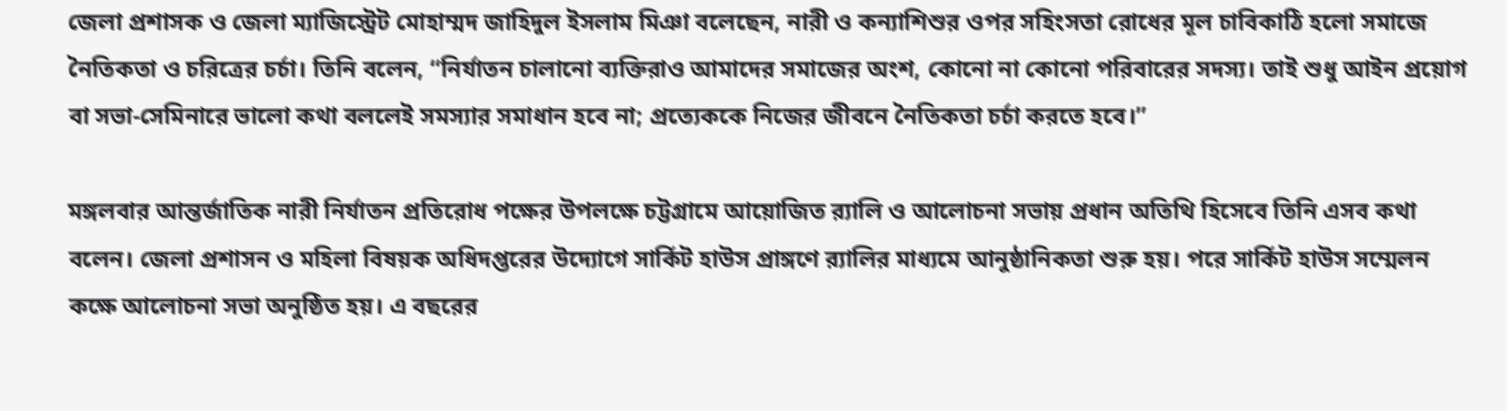জেলা প্রশাসক ও জেলা ম্যাজিস্ট্রেট মোহাম্মদ জাহিদুল ইসলাম মিঞা বলেছেন, নারী ও কন্যাশিশুর ওপর সহিংসতা রোধের মূল চাবিকাঠি হলো সমাজে নৈতিকতা ও চরিত্রের চর্চা। তিনি বলেন, “নির্যাতন চালানো ব্যক্তিরাও আমাদের সমাজের অংশ, কোনো না কোনো পরিবারের সদস্য। তাই শুধু আইন প্রয়োগ বা সভা-সেমিনারে ভালো কথা বললেই সমস্যার সমাধান হবে না; প্রত্যেককে নিজের জীবনে নৈতিকতা চর্চা করতে হবে।”

মঙ্গলবার আন্তর্জাতিক নারী নির্যাতন প্রতিরোধ পক্ষের উপলক্ষে চট্টগ্রামে আয়োজিত র‌্যালি ও আলোচনা সভায় প্রধান অতিথি হিসেবে তিনি এসব কথা বলেন। জেলা প্রশাসন ও মহিলা বিষয়ক অধিদপ্তরের উদ্যোগে সার্কিট হাউস প্রাঙ্গণে র‌্যালির মাধ্যমে আনুষ্ঠানিকতা শুরু হয়। পরে সার্কিট হাউস সম্মেলন কক্ষে আলোচনা সভা অনুষ্ঠিত হয়। এ বছরের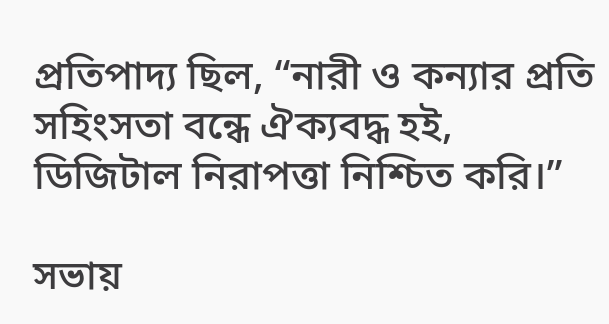প্রতিপাদ্য ছিল, “নারী ও কন্যার প্রতি সহিংসতা বন্ধে ঐক্যবদ্ধ হই, ডিজিটাল নিরাপত্তা নিশ্চিত করি।”

সভায়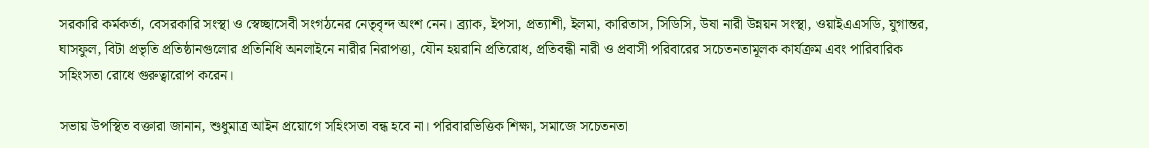সরকারি কর্মকর্তা, বেসরকারি সংস্থা ও স্বেচ্ছাসেবী সংগঠনের নেতৃবৃন্দ অংশ নেন। ব্র্যাক, ইপসা, প্রত্যাশী, ইলমা, কারিতাস, সিডিসি, উষা নারী উন্নয়ন সংস্থা, ওয়াইএএসডি, যুগান্তর, ঘাসফুল, বিটা প্রভৃতি প্রতিষ্ঠানগুলোর প্রতিনিধি অনলাইনে নারীর নিরাপত্তা, যৌন হয়রানি প্রতিরোধ, প্রতিবন্ধী নারী ও প্রবাসী পরিবারের সচেতনতামূলক কার্যক্রম এবং পারিবারিক সহিংসতা রোধে গুরুত্বারোপ করেন।

সভায় উপস্থিত বক্তারা জানান, শুধুমাত্র আইন প্রয়োগে সহিংসতা বন্ধ হবে না। পরিবারভিত্তিক শিক্ষা, সমাজে সচেতনতা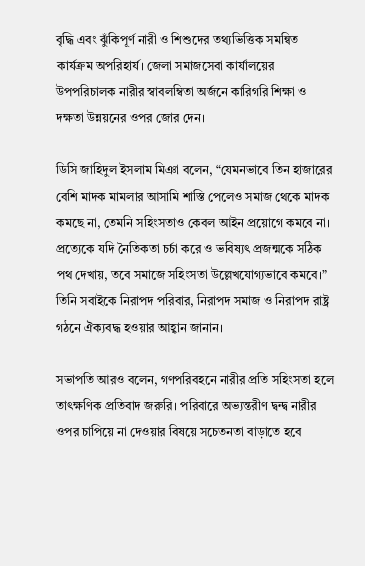বৃদ্ধি এবং ঝুঁকিপূর্ণ নারী ও শিশুদের তথ্যভিত্তিক সমন্বিত কার্যক্রম অপরিহার্য। জেলা সমাজসেবা কার্যালয়ের উপপরিচালক নারীর স্বাবলম্বিতা অর্জনে কারিগরি শিক্ষা ও দক্ষতা উন্নয়নের ওপর জোর দেন।

ডিসি জাহিদুল ইসলাম মিঞা বলেন, “যেমনভাবে তিন হাজারের বেশি মাদক মামলার আসামি শাস্তি পেলেও সমাজ থেকে মাদক কমছে না, তেমনি সহিংসতাও কেবল আইন প্রয়োগে কমবে না। প্রত্যেকে যদি নৈতিকতা চর্চা করে ও ভবিষ্যৎ প্রজন্মকে সঠিক পথ দেখায়, তবে সমাজে সহিংসতা উল্লেখযোগ্যভাবে কমবে।” তিনি সবাইকে নিরাপদ পরিবার, নিরাপদ সমাজ ও নিরাপদ রাষ্ট্র গঠনে ঐক্যবদ্ধ হওয়ার আহ্বান জানান।

সভাপতি আরও বলেন, গণপরিবহনে নারীর প্রতি সহিংসতা হলে তাৎক্ষণিক প্রতিবাদ জরুরি। পরিবারে অভ্যন্তরীণ দ্বন্দ্ব নারীর ওপর চাপিয়ে না দেওয়ার বিষয়ে সচেতনতা বাড়াতে হবে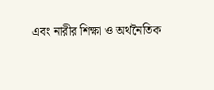এবং নারীর শিক্ষা ও অর্থনৈতিক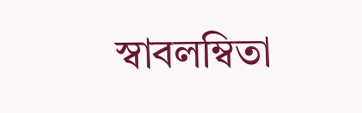স্বাবলম্বিতা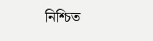নিশ্চিত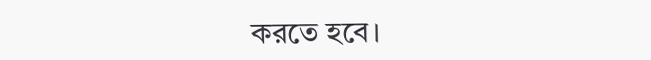করতে হবে।